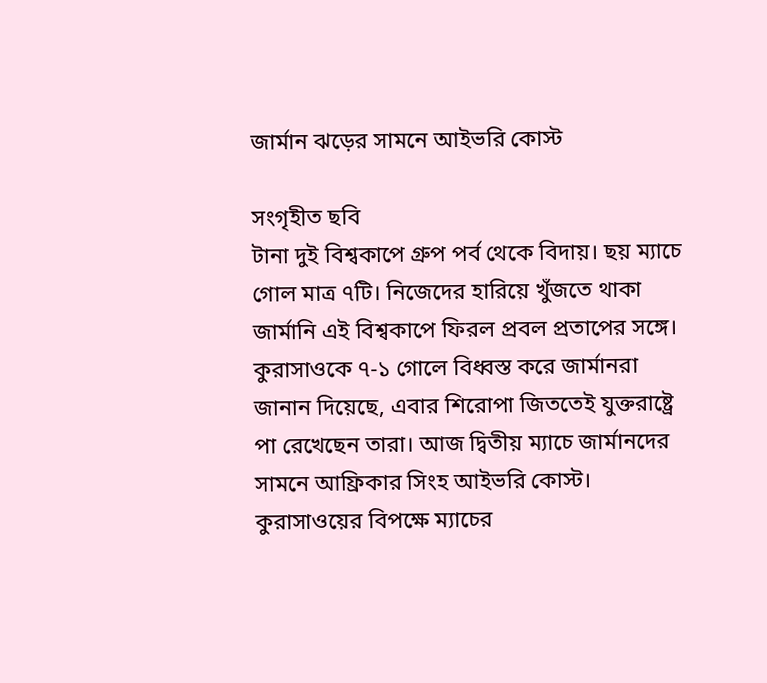জার্মান ঝড়ের সামনে আইভরি কোস্ট

সংগৃহীত ছবি
টানা দুই বিশ্বকাপে গ্রুপ পর্ব থেকে বিদায়। ছয় ম্যাচে গোল মাত্র ৭টি। নিজেদের হারিয়ে খুঁজতে থাকা জার্মানি এই বিশ্বকাপে ফিরল প্রবল প্রতাপের সঙ্গে। কুরাসাওকে ৭-১ গোলে বিধ্বস্ত করে জার্মানরা জানান দিয়েছে, এবার শিরোপা জিততেই যুক্তরাষ্ট্রে পা রেখেছেন তারা। আজ দ্বিতীয় ম্যাচে জার্মানদের সামনে আফ্রিকার সিংহ আইভরি কোস্ট।
কুরাসাওয়ের বিপক্ষে ম্যাচের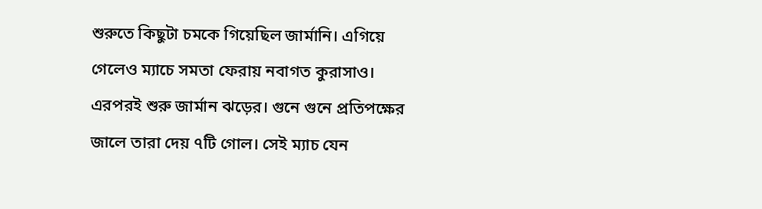শুরুতে কিছুটা চমকে গিয়েছিল জার্মানি। এগিয়ে গেলেও ম্যাচে সমতা ফেরায় নবাগত কুরাসাও। এরপরই শুরু জার্মান ঝড়ের। গুনে গুনে প্রতিপক্ষের জালে তারা দেয় ৭টি গোল। সেই ম্যাচ যেন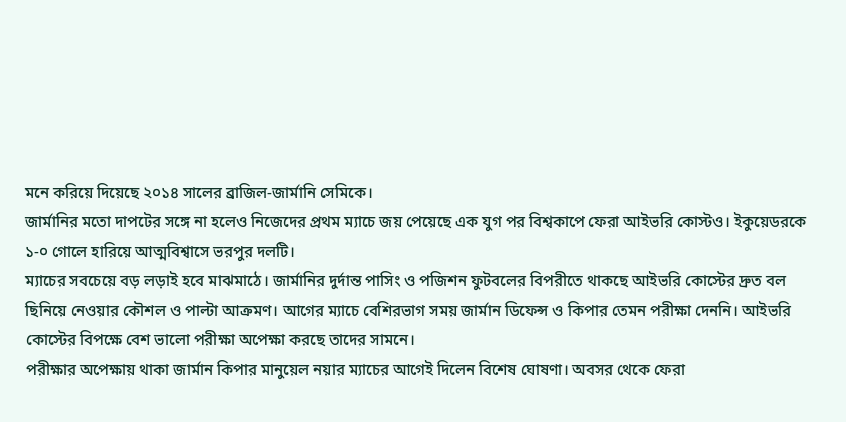মনে করিয়ে দিয়েছে ২০১৪ সালের ব্রাজিল-জার্মানি সেমিকে।
জার্মানির মতো দাপটের সঙ্গে না হলেও নিজেদের প্রথম ম্যাচে জয় পেয়েছে এক যুগ পর বিশ্বকাপে ফেরা আইভরি কোস্টও। ইকুয়েডরকে ১-০ গোলে হারিয়ে আত্মবিশ্বাসে ভরপুর দলটি।
ম্যাচের সবচেয়ে বড় লড়াই হবে মাঝমাঠে। জার্মানির দুর্দান্ত পাসিং ও পজিশন ফুটবলের বিপরীতে থাকছে আইভরি কোস্টের দ্রুত বল ছিনিয়ে নেওয়ার কৌশল ও পাল্টা আক্রমণ। আগের ম্যাচে বেশিরভাগ সময় জার্মান ডিফেন্স ও কিপার তেমন পরীক্ষা দেননি। আইভরি কোস্টের বিপক্ষে বেশ ভালো পরীক্ষা অপেক্ষা করছে তাদের সামনে।
পরীক্ষার অপেক্ষায় থাকা জার্মান কিপার মানুয়েল নয়ার ম্যাচের আগেই দিলেন বিশেষ ঘোষণা। অবসর থেকে ফেরা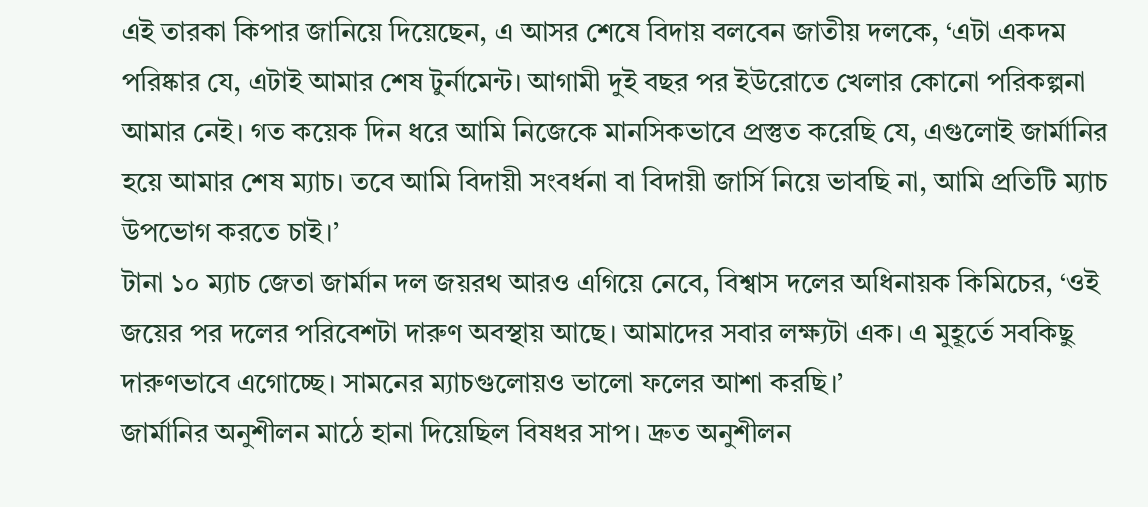এই তারকা কিপার জানিয়ে দিয়েছেন, এ আসর শেষে বিদায় বলবেন জাতীয় দলকে, ‘এটা একদম পরিষ্কার যে, এটাই আমার শেষ টুর্নামেন্ট। আগামী দুই বছর পর ইউরোতে খেলার কোনো পরিকল্পনা আমার নেই। গত কয়েক দিন ধরে আমি নিজেকে মানসিকভাবে প্রস্তুত করেছি যে, এগুলোই জার্মানির হয়ে আমার শেষ ম্যাচ। তবে আমি বিদায়ী সংবর্ধনা বা বিদায়ী জার্সি নিয়ে ভাবছি না, আমি প্রতিটি ম্যাচ উপভোগ করতে চাই।’
টানা ১০ ম্যাচ জেতা জার্মান দল জয়রথ আরও এগিয়ে নেবে, বিশ্বাস দলের অধিনায়ক কিমিচের, ‘ওই জয়ের পর দলের পরিবেশটা দারুণ অবস্থায় আছে। আমাদের সবার লক্ষ্যটা এক। এ মুহূর্তে সবকিছু দারুণভাবে এগোচ্ছে। সামনের ম্যাচগুলোয়ও ভালো ফলের আশা করছি।’
জার্মানির অনুশীলন মাঠে হানা দিয়েছিল বিষধর সাপ। দ্রুত অনুশীলন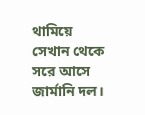থামিয়ে সেখান থেকে সরে আসে জার্মানি দল।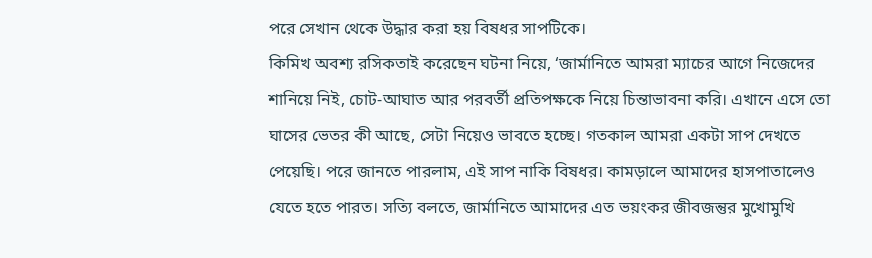পরে সেখান থেকে উদ্ধার করা হয় বিষধর সাপটিকে।
কিমিখ অবশ্য রসিকতাই করেছেন ঘটনা নিয়ে, ‘জার্মানিতে আমরা ম্যাচের আগে নিজেদের শানিয়ে নিই, চোট-আঘাত আর পরবর্তী প্রতিপক্ষকে নিয়ে চিন্তাভাবনা করি। এখানে এসে তো ঘাসের ভেতর কী আছে, সেটা নিয়েও ভাবতে হচ্ছে। গতকাল আমরা একটা সাপ দেখতে পেয়েছি। পরে জানতে পারলাম, এই সাপ নাকি বিষধর। কামড়ালে আমাদের হাসপাতালেও যেতে হতে পারত। সত্যি বলতে, জার্মানিতে আমাদের এত ভয়ংকর জীবজন্তুর মুখোমুখি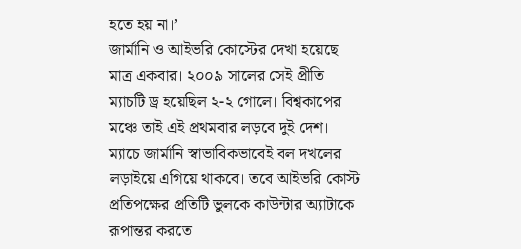হতে হয় না।’
জার্মানি ও আইভরি কোস্টের দেখা হয়েছে মাত্র একবার। ২০০৯ সালের সেই প্রীতি ম্যাচটি ড্র হয়েছিল ২-২ গোলে। বিশ্বকাপের মঞ্চে তাই এই প্রথমবার লড়বে দুই দেশ।
ম্যাচে জার্মানি স্বাভাবিকভাবেই বল দখলের লড়াইয়ে এগিয়ে থাকবে। তবে আইভরি কোস্ট প্রতিপক্ষের প্রতিটি ভুলকে কাউন্টার অ্যাটাকে রূপান্তর করতে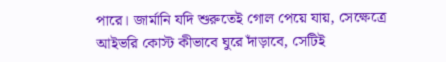পারে। জার্মানি যদি শুরুতেই গোল পেয়ে যায়, সেক্ষেত্রে আইভরি কোস্ট কীভাবে ঘুরে দাঁড়াবে, সেটিই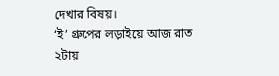দেখার বিষয়।
‘ই’ গ্রুপের লড়াইয়ে আজ রাত ২টায়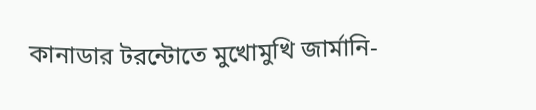কানাডার টরন্টোতে মুখোমুখি জার্মানি-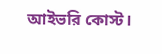আইভরি কোস্ট।